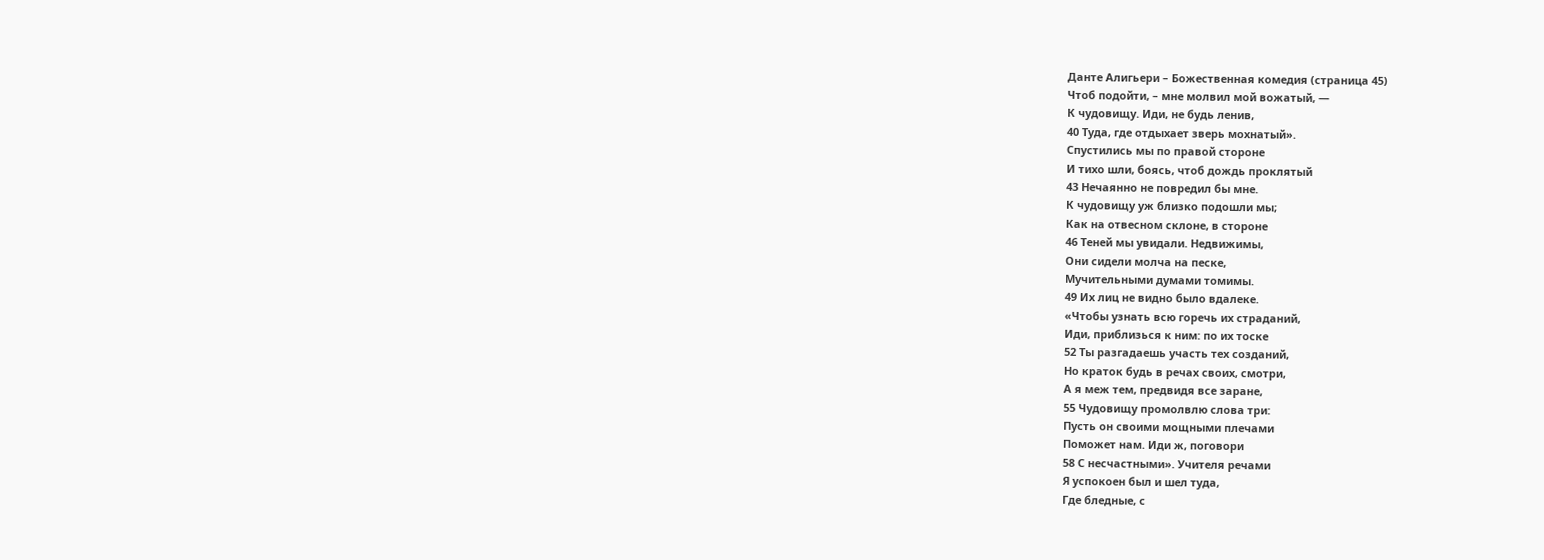Данте Алигьери – Божественная комедия (страница 45)
Чтоб подойти, – мне молвил мой вожатый, —
К чудовищу. Иди, не будь ленив,
40 Туда, где отдыхает зверь мохнатый».
Спустились мы по правой стороне
И тихо шли, боясь, чтоб дождь проклятый
43 Нечаянно не повредил бы мне.
К чудовищу уж близко подошли мы;
Как на отвесном склоне, в стороне
46 Теней мы увидали. Недвижимы,
Они сидели молча на песке,
Мучительными думами томимы.
49 Их лиц не видно было вдалеке.
«Чтобы узнать всю горечь их страданий,
Иди, приблизься к ним: по их тоске
52 Ты разгадаешь участь тех созданий,
Но краток будь в речах своих, смотри,
А я меж тем, предвидя все заране,
55 Чудовищу промолвлю слова три:
Пусть он своими мощными плечами
Поможет нам. Иди ж, поговори
58 С несчастными». Учителя речами
Я успокоен был и шел туда,
Где бледные, с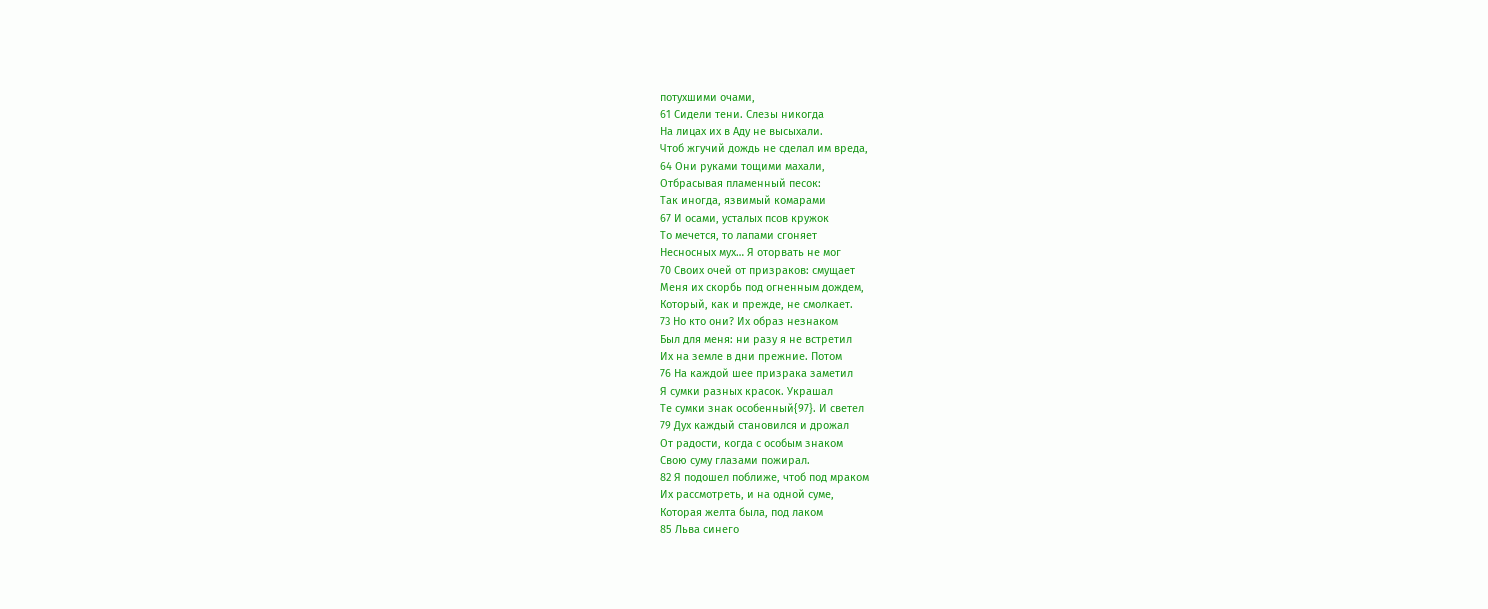потухшими очами,
61 Сидели тени. Слезы никогда
На лицах их в Аду не высыхали.
Чтоб жгучий дождь не сделал им вреда,
64 Они руками тощими махали,
Отбрасывая пламенный песок:
Так иногда, язвимый комарами
67 И осами, усталых псов кружок
То мечется, то лапами сгоняет
Несносных мух… Я оторвать не мог
70 Своих очей от призраков: смущает
Меня их скорбь под огненным дождем,
Который, как и прежде, не смолкает.
73 Но кто они? Их образ незнаком
Был для меня: ни разу я не встретил
Их на земле в дни прежние. Потом
76 На каждой шее призрака заметил
Я сумки разных красок. Украшал
Те сумки знак особенный{97}. И светел
79 Дух каждый становился и дрожал
От радости, когда с особым знаком
Свою суму глазами пожирал.
82 Я подошел поближе, чтоб под мраком
Их рассмотреть, и на одной суме,
Которая желта была, под лаком
85 Льва синего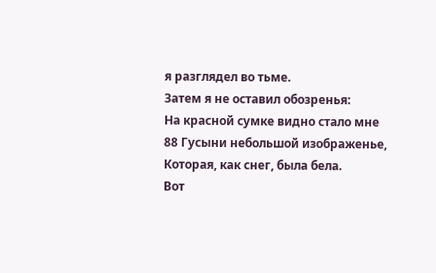я разглядел во тьме.
Затем я не оставил обозренья:
На красной сумке видно стало мне
88 Гусыни небольшой изображенье,
Которая, как снег, была бела.
Вот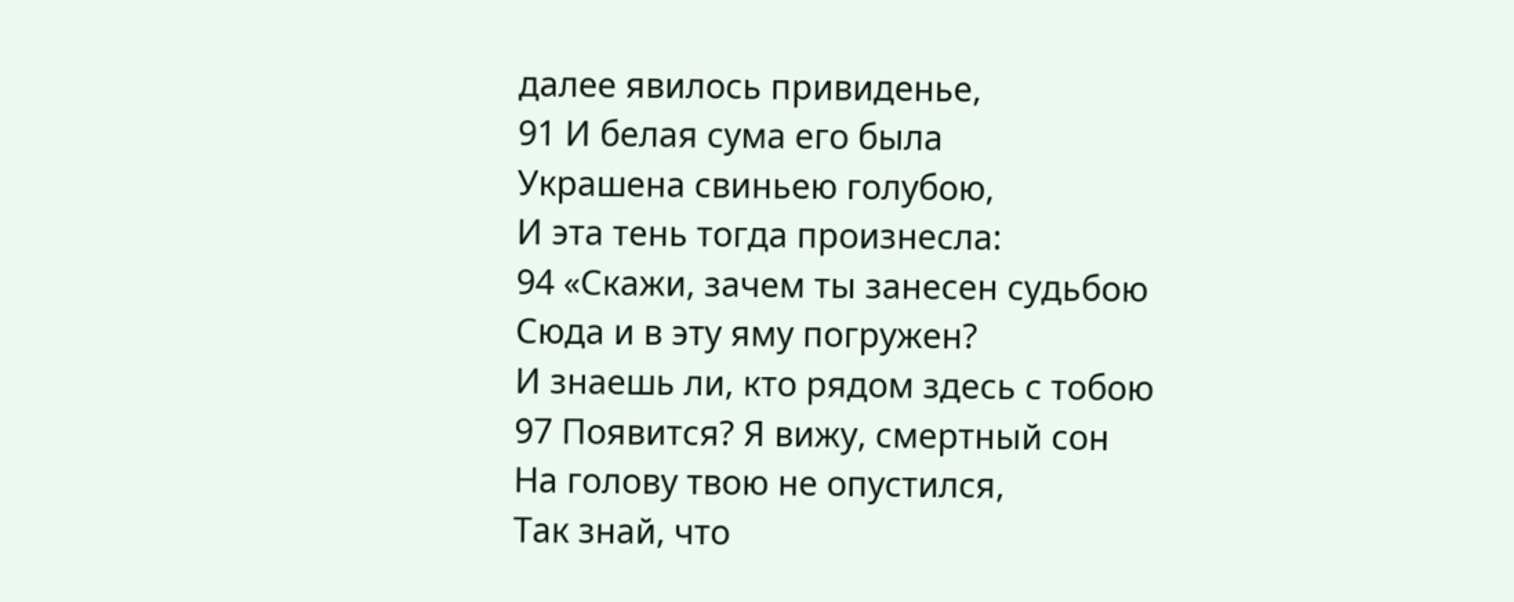далее явилось привиденье,
91 И белая сума его была
Украшена свиньею голубою,
И эта тень тогда произнесла:
94 «Скажи, зачем ты занесен судьбою
Сюда и в эту яму погружен?
И знаешь ли, кто рядом здесь с тобою
97 Появится? Я вижу, смертный сон
На голову твою не опустился,
Так знай, что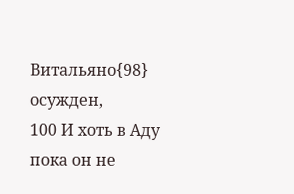Витальяно{98} осужден,
100 И хоть в Аду пока он не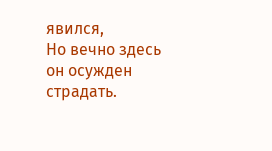явился,
Но вечно здесь он осужден страдать.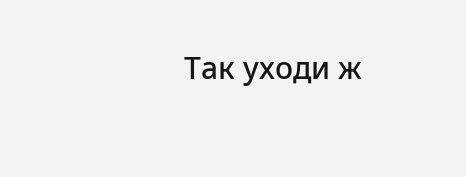Так уходи ж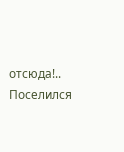отсюда!.. Поселился